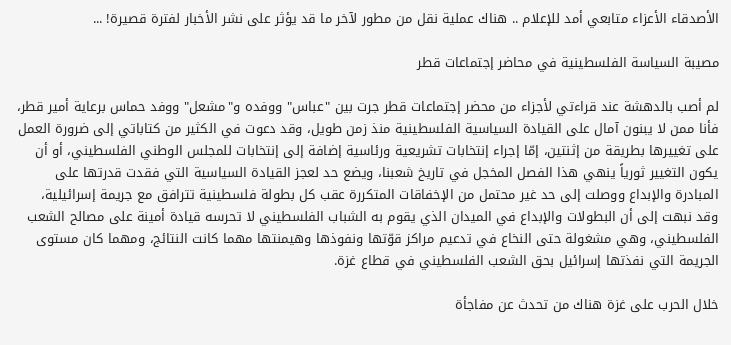الأصدقاء الأعزاء متابعي أمد للإعلام .. هناك عملية نقل من مطور لآخر ما قد يؤثر على نشر الأخبار لفترة قصيرة! ...

مصيبة السياسة الفلسطينية في محاضر إجتماعات قطر

لم أصب بالدهشة عند قراءتي لأجزاء من محضر إجتماعات قطر جرت بين "عباس" ووفده و"مشعل" ووفد حماس برعاية أمير قطر، فأنا ممن لا يبنون آمال على القيادة السياسية الفلسطينية منذ زمن طويل، وقد دعوت في الكثير من كتاباتي إلى ضرورة العمل على تغييرها بطريقة من إثنتين، إمّا إجراء إنتخابات تشريعية ورئاسية إضافة إلى إنتخابات للمجلس الوطني الفلسطيني، أو أن يكون التغيير ثورياً ينهي هذا الفصل المخجل في تاريخ شعبنا، ويضع حد لعجز القيادة السياسية التي فقدت قدرتها على المبادرة والإبداع ووصلت إلى حد غير محتمل من الإخفاقات المتكررة عقب كل بطولة فلسطينية تترافق مع جريمة إسرائيلية، وقد نبهت إلى أن البطولات والإبداع في الميدان الذي يقوم به الشباب الفلسطيني لا تحرسه قيادة أمينة على مصالح الشعب الفلسطيني، وهي مشغولة حتى النخاع في تدعيم مراكز قوّتها ونفوذها وهيمنتها مهما كانت النتائج، ومهما كان مستوى الجريمة التي نفذتها إسرائيل بحق الشعب الفلسطيني في قطاع غزة.

خلال الحرب على غزة هناك من تحدث عن مفاجأة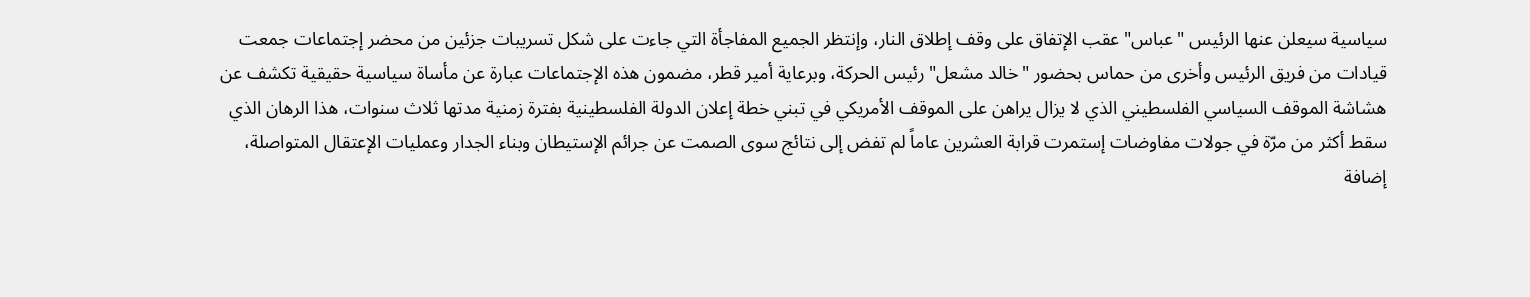سياسية سيعلن عنها الرئيس "عباس" عقب الإتفاق على وقف إطلاق النار، وإنتظر الجميع المفاجأة التي جاءت على شكل تسريبات جزئين من محضر إجتماعات جمعت قيادات من فريق الرئيس وأخرى من حماس بحضور "خالد مشعل" رئيس الحركة، وبرعاية أمير قطر، مضمون هذه الإجتماعات عبارة عن مأساة سياسية حقيقية تكشف عن هشاشة الموقف السياسي الفلسطيني الذي لا يزال يراهن على الموقف الأمريكي في تبني خطة إعلان الدولة الفلسطينية بفترة زمنية مدتها ثلاث سنوات، هذا الرهان الذي سقط أكثر من مرّة في جولات مفاوضات إستمرت قرابة العشرين عاماً لم تفض إلى نتائج سوى الصمت عن جرائم الإستيطان وبناء الجدار وعمليات الإعتقال المتواصلة، إضافة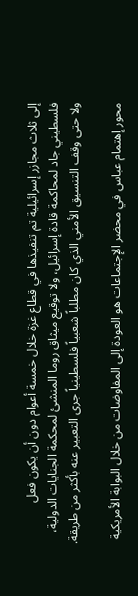إلى ثلاث مجازر إسرائيلية تم تنفيذها في قطاع غزة خلال خمسة أعوام دون أن يكون فعل فلسطيني جاد لمحاكمة قادة إسرائيل، ولا توقيع ميثاق روما المنشئ لمحكمة الجنايات الدولية، ولا حتى وقف التنسيق الأمني الذي كان مطلباً شعبياً فلسطينياً جرى التعبير عنه بأكثر من طريقة.

محور إهتمام عباس في محضر الإجتماعات هو العودة إلى المفاوضات من خلال البوابة الأمريكية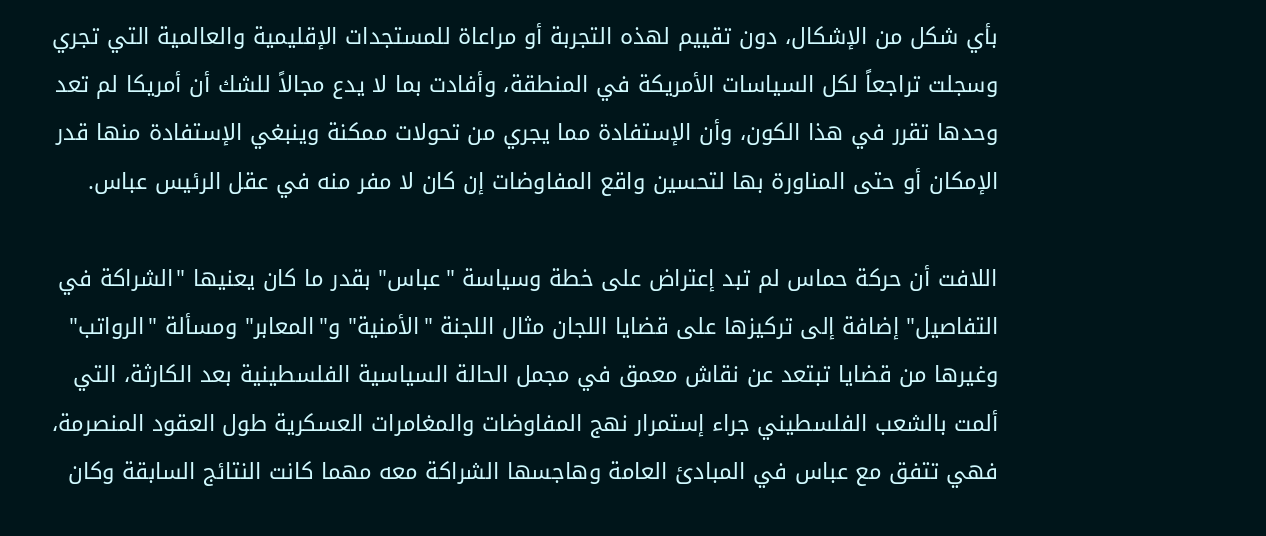بأي شكل من الإشكال، دون تقييم لهذه التجربة أو مراعاة للمستجدات الإقليمية والعالمية التي تجري وسجلت تراجعاً لكل السياسات الأمريكة في المنطقة، وأفادت بما لا يدع مجالاً للشك أن أمريكا لم تعد وحدها تقرر في هذا الكون، وأن الإستفادة مما يجري من تحولات ممكنة وينبغي الإستفادة منها قدر الإمكان أو حتى المناورة بها لتحسين واقع المفاوضات إن كان لا مفر منه في عقل الرئيس عباس.

اللافت أن حركة حماس لم تبد إعتراض على خطة وسياسة "عباس" بقدر ما كان يعنيها "الشراكة في التفاصيل" إضافة إلى تركيزها على قضايا اللجان مثال اللجنة "الأمنية" و"المعابر" ومسألة "الرواتب" وغيرها من قضايا تبتعد عن نقاش معمق في مجمل الحالة السياسية الفلسطينية بعد الكارثة، التي ألمت بالشعب الفلسطيني جراء إستمرار نهج المفاوضات والمغامرات العسكرية طول العقود المنصرمة، فهي تتفق مع عباس في المبادئ العامة وهاجسها الشراكة معه مهما كانت النتائج السابقة وكان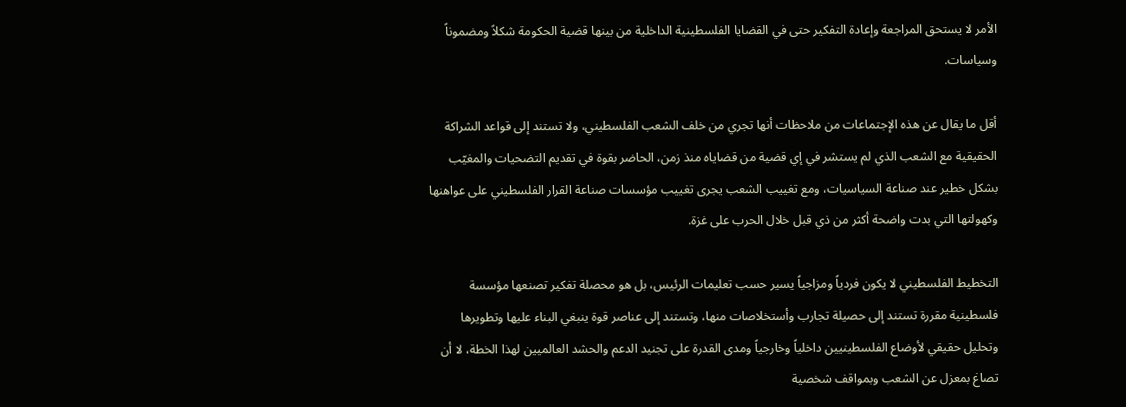الأمر لا يستحق المراجعة وإعادة التفكير حتى في القضايا الفلسطينية الداخلية من بينها قضية الحكومة شكلاً ومضموناً وسياسات.

أقل ما يقال عن هذه الإجتماعات من ملاحظات أنها تجري من خلف الشعب الفلسطيني، ولا تستند إلى قواعد الشراكة الحقيقية مع الشعب الذي لم يستشر في إي قضية من قضاياه منذ زمن، الحاضر بقوة في تقديم التضحيات والمغيّب بشكل خطير عند صناعة السياسيات، ومع تغييب الشعب يجرى تغييب مؤسسات صناعة القرار الفلسطيني على عواهنها وكهولتها التي بدت واضحة أكثر من ذي قبل خلال الحرب على غزة.

التخطيط الفلسطيني لا يكون فردياً ومزاجياً يسير حسب تعليمات الرئيس، بل هو محصلة تفكير تصنعها مؤسسة فلسطينية مقررة تستند إلى حصيلة تجارب وأستخلاصات منها، وتستند إلى عناصر قوة ينبغي البناء عليها وتطويرها وتحليل حقيقي لأوضاع الفلسطينيين داخلياً وخارجياً ومدى القدرة على تجنيد الدعم والحشد العالميين لهذا الخطة، لا أن تصاغ بمعزل عن الشعب وبمواقف شخصية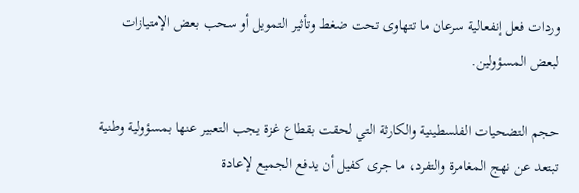وردات فعل إنفعالية سرعان ما تتهاوى تحت ضغط وتأثير التمويل أو سحب بعض الإمتيازات لبعض المسؤولين.

حجم التضحيات الفلسطينية والكارثة التي لحقت بقطاع غزة يجب التعبير عنها بمسؤولية وطنية تبتعد عن نهج المغامرة والتفرد، ما جرى كفيل أن يدفع الجميع لإعادة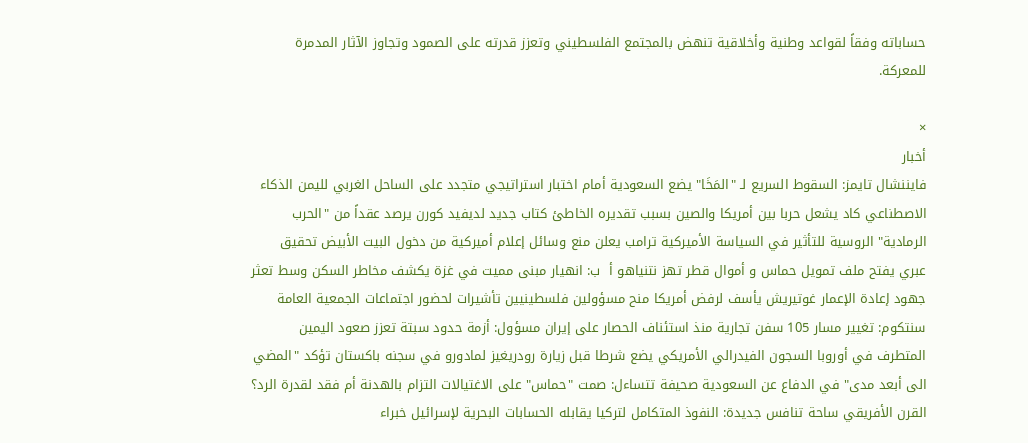حساباته وفقاً لقواعد وطنية وأخلاقية تنهض بالمجتمع الفلسطيني وتعزز قدرته على الصمود وتجاوز الآثار المدمرة للمعركة.

×
أخبار
فايننشال تايمز: السقوط السريع لـ "المَخَا" يضع السعودية أمام اختبار استراتيجي متجدد على الساحل الغربي لليمن الذكاء الاصطناعي كاد يشعل حربا بين أمريكا والصين بسبب تقديره الخاطئ كتاب جديد لديفيد كورن يرصد عقداً من "الحرب الرمادية" الروسية للتأثير في السياسة الأميركية ترامب يعلن منع وسائل إعلام أميركية من دخول البيت الأبيض تحقيق عبري يفتح ملف تمويل حماس و أموال قطر تهز نتنياهو أ  ب: انهيار مبنى مميت في غزة يكشف مخاطر السكن وسط تعثر جهود إعادة الإعمار غوتيريش يأسف لرفض أمريكا منح مسؤولين فلسطينيين تأشيرات لحضور اجتماعات الجمعية العامة سنتكوم: تغيير مسار 105 سفن تجارية منذ استئناف الحصار على إيران مسؤول: أزمة حدود سبتة تعزز صعود اليمين المتطرف في أوروبا السجون الفيدرالي الأمريكي يضع شرطا قبل زيارة رودريغيز لمادورو في سجنه باكستان تؤكد "المضي الى أبعد مدى" في الدفاع عن السعودية صحيفة تتساءل: صمت "حماس" على الاغتيالات التزام بالهدنة أم فقد لقدرة الرد؟ القرن الأفريقي ساحة تنافس جديدة: النفوذ المتكامل لتركيا يقابله الحسابات البحرية لإسرائيل خبراء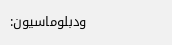ودبلوماسيون: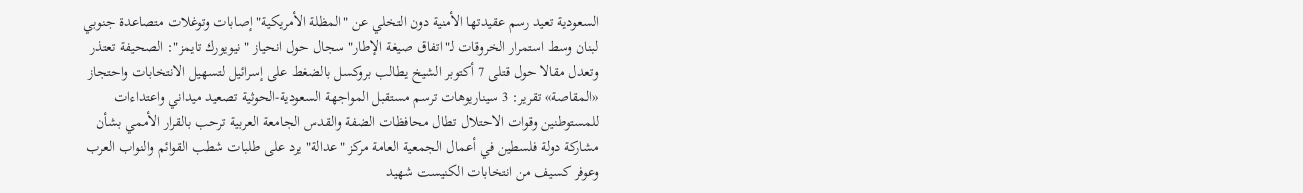السعودية تعيد رسم عقيدتها الأمنية دون التخلي عن "المظلة الأمريكية" إصابات وتوغلات متصاعدة جنوبي لبنان وسط استمرار الخروقات لـ"اتفاق صيغة الإطار" سجال حول انحياز "نيويورك تايمز": الصحيفة تعتذر وتعدل مقالا حول قتلى 7 أكتوبر الشيخ يطالب بروكسل بالضغط على إسرائيل لتسهيل الانتخابات واحتجاز «المقاصة» تقرير: 3 سيناريوهات ترسم مستقبل المواجهة السعودية-الحوثية تصعيد ميداني واعتداءات للمستوطنين وقوات الاحتلال تطال محافظات الضفة والقدس الجامعة العربية ترحب بالقرار الأممي بشأن مشاركة دولة فلسطين في أعمال الجمعية العامة مركز "عدالة" يرد على طلبات شطب القوائم والنواب العرب وعوفر كسيف من انتخابات الكنيست شهيد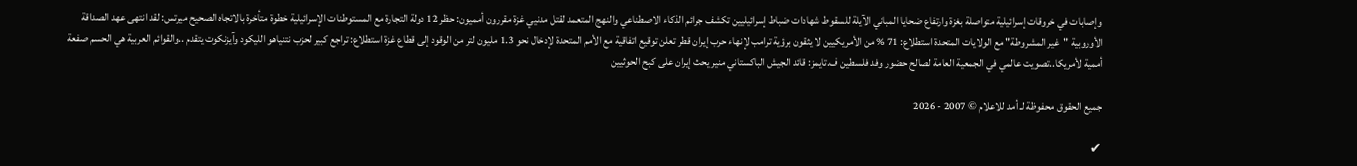وإصابات في خروقات إسرائيلية متواصلة بغزة وارتفاع ضحايا المباني الآيلة للسقوط شهادات ضباط إسرائيليين تكشف جرائم الذكاء الاصطناعي والنهج المتعمد لقتل مدنيي غزة مقررون أمميون: حظر 12 دولة التجارة مع المستوطنات الإسرائيلية خطوة متأخرة بالاتجاه الصحيح ميرتس: لقد انتهى عهد الصداقة الأوروبية "غير المشروطة" مع الولايات المتحدة استطلاع: 71 % من الأمريكيين لا يثقون برؤية ترامب لإنهاء حرب إيران قطر تعلن توقيع اتفاقية مع الأمم المتحدة لإدخال نحو 1.3 مليون لتر من الوقود إلى قطاع غزة استطلاع: تراجع كبير لحزب نتنياهو الليكود وآيزنكوت يتقدم ..والقوائم العربية هي الحسم صفعة أممية لأمريكا..تصويت عالمي في الجمعية العامة لصالح حضور وفد فلسطين ف.تايمز: قائد الجيش الباكستاني منير يحث إيران على كبح الحوثيين

جميع الحقوق محفوظة لـ أمد للاعلام © 2007 - 2026

✔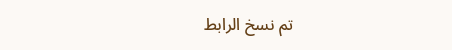تم نسخ الرابط